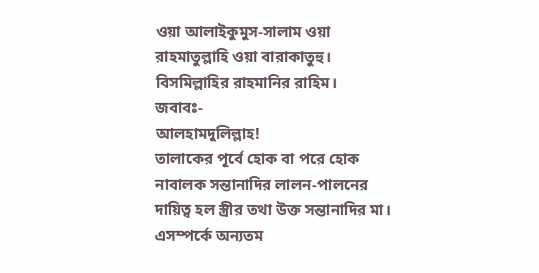ওয়া আলাইকুমুস-সালাম ওয়া রাহমাতুল্লাহি ওয়া বারাকাতুহু।
বিসমিল্লাহির রাহমানির রাহিম।
জবাবঃ-
আলহামদুলিল্লাহ!
তালাকের পূর্বে হোক বা পরে হোক নাবালক সন্তানাদির লালন-পালনের দায়িত্ব হল স্ত্রীর তথা উক্ত সন্তানাদির মা।
এসম্পর্কে অন্যতম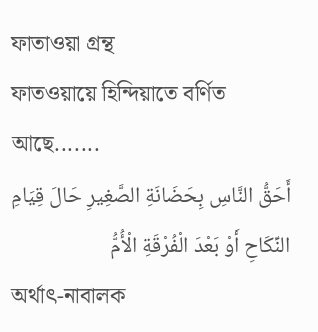ফাতাওয়া গ্রন্থ
ফাতওয়ায়ে হিন্দিয়াতে বর্ণিত আছে.......
أَحَقُّ النَّاسِ بِحَضَانَةِ الصَّغِيرِ حَالَ قِيَامِ النِّكَاحِ أَوْ بَعْدَ الْفُرْقَةِ الْأُمُّ
অর্থাৎ-নাবালক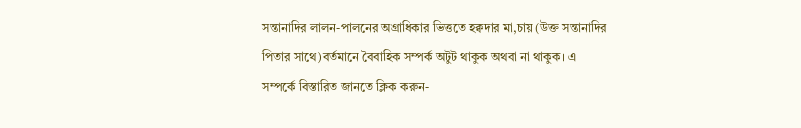সন্তানাদির লালন-পালনের অগ্রাধিকার ভিত্ততে হক্বদার মা,চায় (উক্ত সন্তানাদির পিতার সাথে)বর্তমানে বৈবাহিক সম্পর্ক অটুট থাকুক অথবা না থাকুক। এ সম্পর্কে বিস্তারিত জানতে ক্লিক করুন-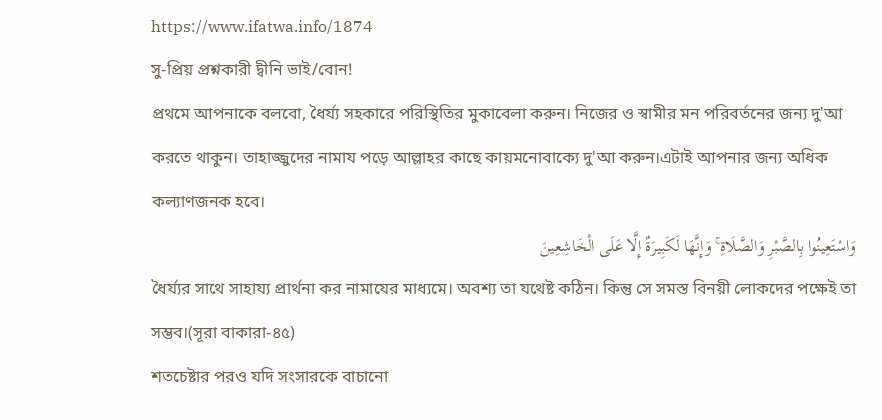https://www.ifatwa.info/1874
সু-প্রিয় প্রশ্নকারী দ্বীনি ভাই/বোন!
প্রথমে আপনাকে বলবো, ধৈর্য্য সহকারে পরিস্থিতির মুকাবেলা করুন। নিজের ও স্বামীর মন পরিবর্তনের জন্য দু'আ করতে থাকুন। তাহাজ্জুদের নামায পড়ে আল্লাহর কাছে কায়মনোবাক্যে দু'আ করুন।এটাই আপনার জন্য অধিক কল্যাণজনক হবে।
وَاسْتَعِينُوا بِالصَّبْرِ وَالصَّلَاةِ ۚ وَإِنَّهَا لَكَبِيرَةٌ إِلَّا عَلَى الْخَاشِعِينَ
ধৈর্য্যর সাথে সাহায্য প্রার্থনা কর নামাযের মাধ্যমে। অবশ্য তা যথেষ্ট কঠিন। কিন্তু সে সমস্ত বিনয়ী লোকদের পক্ষেই তা সম্ভব।(সূরা বাকারা-৪৫)
শতচেষ্টার পরও যদি সংসারকে বাচানো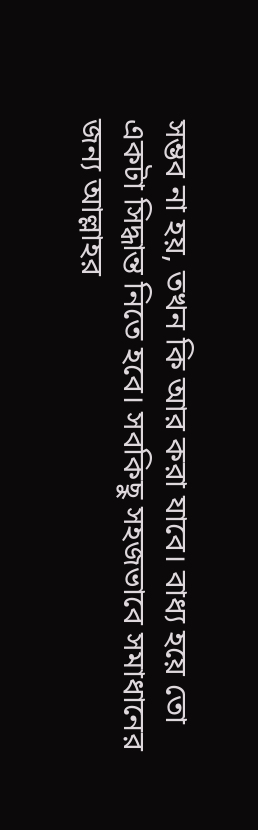সম্ভব না হয়, তখন কি আর করা যাবে। বাধ্য হয়ে তো একটা সিদ্ধান্ত নিতে হবে। সবকিছু সহজভাবে সমাধানের জন্য আল্লাহর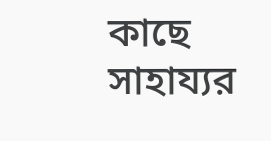কাছে সাহায্যর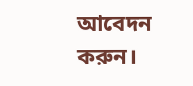আবেদন করুন।